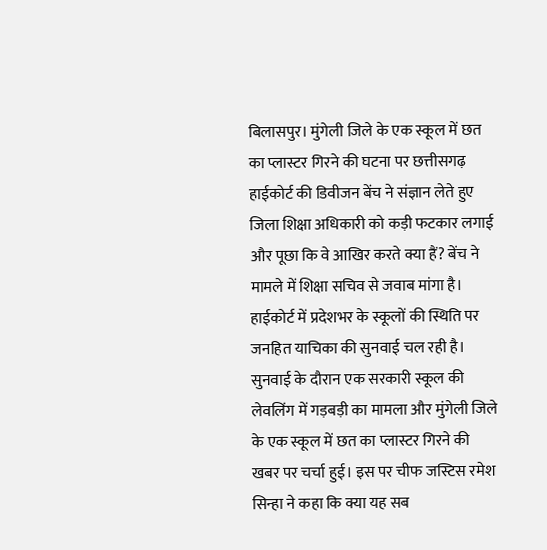बिलासपुर। मुंगेली जिले के एक स्कूल में छत का प्लास्टर गिरने की घटना पर छत्तीसगढ़ हाईकोर्ट की डिवीजन बेंच ने संज्ञान लेते हुए जिला शिक्षा अधिकारी को कड़ी फटकार लगाई और पूछा कि वे आखिर करते क्या हैं? बेंच ने मामले में शिक्षा सचिव से जवाब मांगा है।
हाईकोर्ट में प्रदेशभर के स्कूलों की स्थिति पर जनहित याचिका की सुनवाई चल रही है। सुनवाई के दौरान एक सरकारी स्कूल की लेवलिंग में गड़बड़ी का मामला और मुंगेली जिले के एक स्कूल में छत का प्लास्टर गिरने की खबर पर चर्चा हुई। इस पर चीफ जस्टिस रमेश सिन्हा ने कहा कि क्या यह सब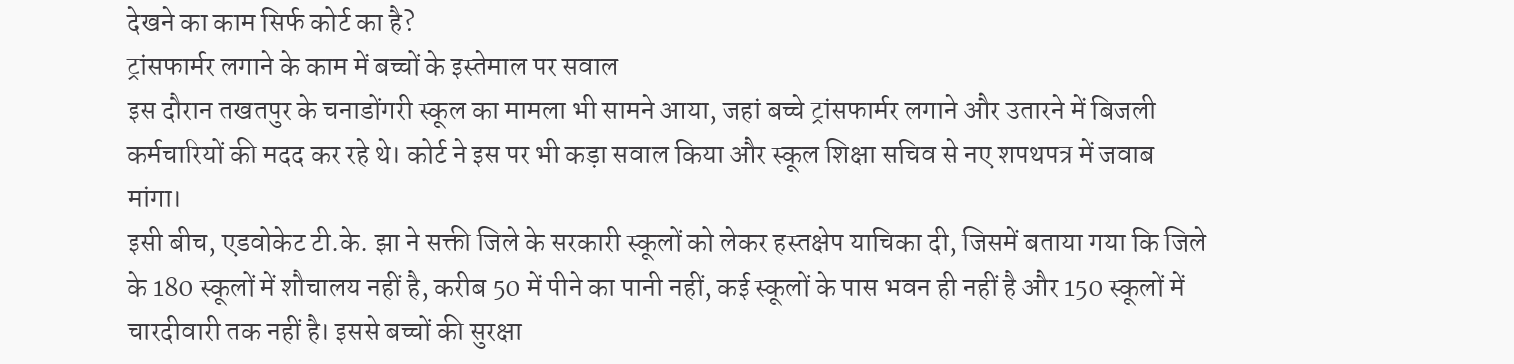देखने का काम सिर्फ कोर्ट का है?
ट्रांसफार्मर लगाने के काम में बच्चों के इस्तेमाल पर सवाल
इस दौरान तखतपुर के चनाडोंगरी स्कूल का मामला भी सामने आया, जहां बच्चे ट्रांसफार्मर लगाने और उतारने में बिजली कर्मचारियों की मदद कर रहे थे। कोर्ट ने इस पर भी कड़ा सवाल किया और स्कूल शिक्षा सचिव से नए शपथपत्र में जवाब मांगा।
इसी बीच, एडवोकेट टी.के. झा ने सक्ती जिले के सरकारी स्कूलों को लेकर हस्तक्षेप याचिका दी, जिसमें बताया गया कि जिले के 180 स्कूलों में शौचालय नहीं है, करीब 50 में पीने का पानी नहीं, कई स्कूलों के पास भवन ही नहीं है और 150 स्कूलों में चारदीवारी तक नहीं है। इससे बच्चों की सुरक्षा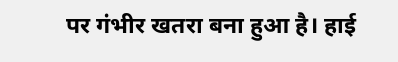पर गंभीर खतरा बना हुआ है। हाई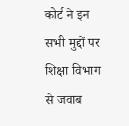कोर्ट ने इन सभी मुद्दों पर शिक्षा विभाग से जवाब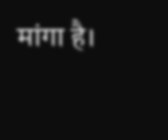मांगा है।